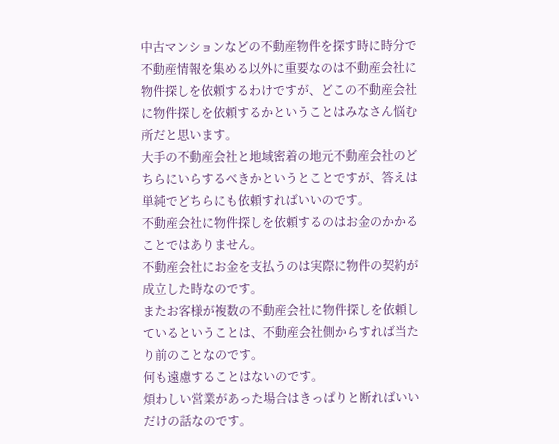中古マンションなどの不動産物件を探す時に時分で不動産情報を集める以外に重要なのは不動産会社に物件探しを依頼するわけですが、どこの不動産会社に物件探しを依頼するかということはみなさん悩む所だと思います。
大手の不動産会社と地域密着の地元不動産会社のどちらにいらするべきかというとことですが、答えは単純でどちらにも依頼すればいいのです。
不動産会社に物件探しを依頼するのはお金のかかることではありません。
不動産会社にお金を支払うのは実際に物件の契約が成立した時なのです。
またお客様が複数の不動産会社に物件探しを依頼しているということは、不動産会社側からすれば当たり前のことなのです。
何も遠慮することはないのです。
煩わしい営業があった場合はきっぱりと断ればいいだけの話なのです。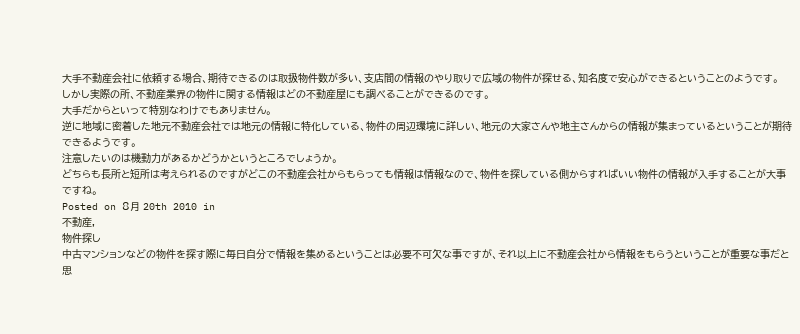大手不動産会社に依頼する場合、期待できるのは取扱物件数が多い、支店間の情報のやり取りで広域の物件が探せる、知名度で安心ができるということのようです。
しかし実際の所、不動産業界の物件に関する情報はどの不動産屋にも調べることができるのです。
大手だからといって特別なわけでもありません。
逆に地域に密着した地元不動産会社では地元の情報に特化している、物件の周辺環境に詳しい、地元の大家さんや地主さんからの情報が集まっているということが期待できるようです。
注意したいのは機動力があるかどうかというところでしょうか。
どちらも長所と短所は考えられるのですがどこの不動産会社からもらっても情報は情報なので、物件を探している側からすればいい物件の情報が入手することが大事ですね。
Posted on 8月 20th 2010 in
不動産,
物件探し
中古マンションなどの物件を探す際に毎日自分で情報を集めるということは必要不可欠な事ですが、それ以上に不動産会社から情報をもらうということが重要な事だと思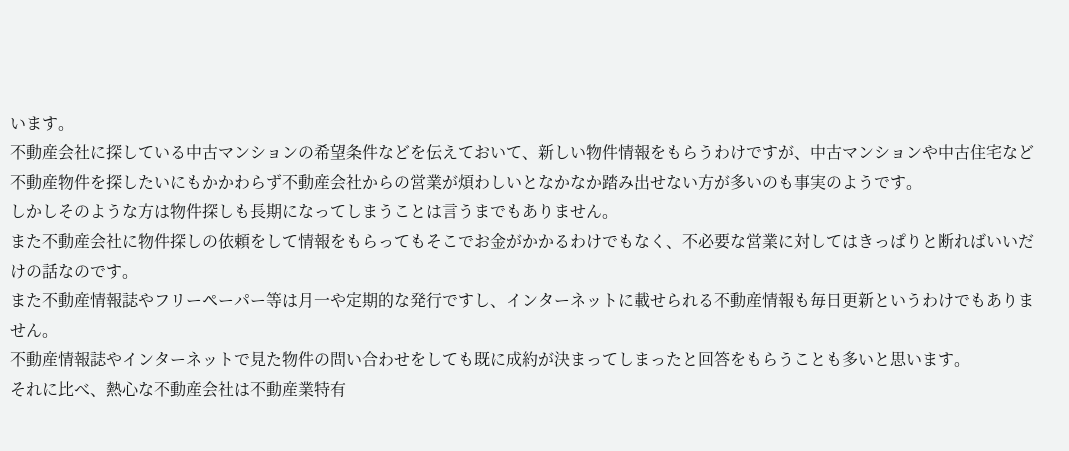います。
不動産会社に探している中古マンションの希望条件などを伝えておいて、新しい物件情報をもらうわけですが、中古マンションや中古住宅など不動産物件を探したいにもかかわらず不動産会社からの営業が煩わしいとなかなか踏み出せない方が多いのも事実のようです。
しかしそのような方は物件探しも長期になってしまうことは言うまでもありません。
また不動産会社に物件探しの依頼をして情報をもらってもそこでお金がかかるわけでもなく、不必要な営業に対してはきっぱりと断ればいいだけの話なのです。
また不動産情報誌やフリーペーパー等は月一や定期的な発行ですし、インターネットに載せられる不動産情報も毎日更新というわけでもありません。
不動産情報誌やインターネットで見た物件の問い合わせをしても既に成約が決まってしまったと回答をもらうことも多いと思います。
それに比べ、熱心な不動産会社は不動産業特有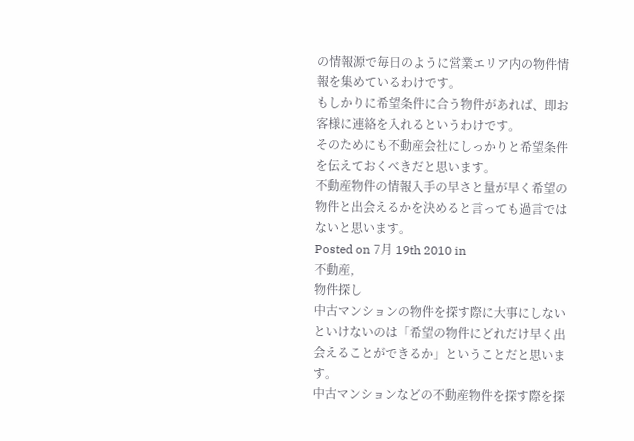の情報源で毎日のように営業エリア内の物件情報を集めているわけです。
もしかりに希望条件に合う物件があれば、即お客様に連絡を入れるというわけです。
そのためにも不動産会社にしっかりと希望条件を伝えておくべきだと思います。
不動産物件の情報入手の早さと量が早く希望の物件と出会えるかを決めると言っても過言ではないと思います。
Posted on 7月 19th 2010 in
不動産,
物件探し
中古マンションの物件を探す際に大事にしないといけないのは「希望の物件にどれだけ早く出会えることができるか」ということだと思います。
中古マンションなどの不動産物件を探す際を探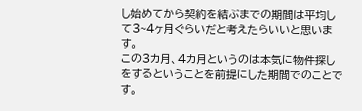し始めてから契約を結ぶまでの期間は平均して3~4ヶ月ぐらいだと考えたらいいと思います。
この3カ月、4カ月というのは本気に物件探しをするということを前提にした期間でのことです。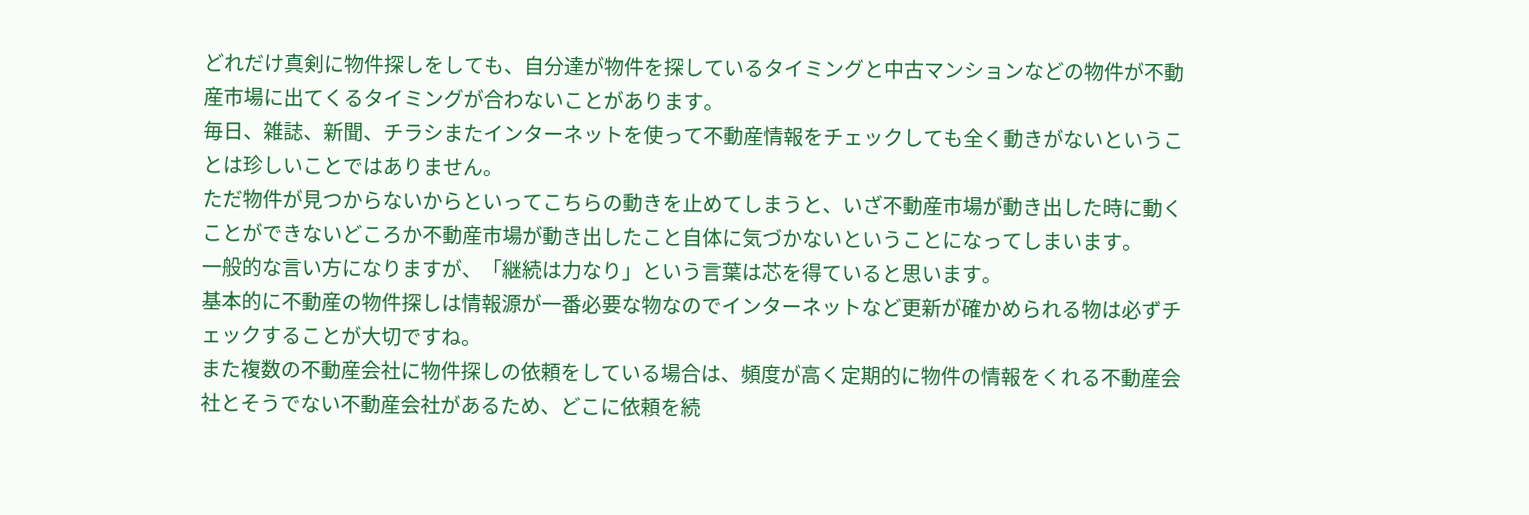どれだけ真剣に物件探しをしても、自分達が物件を探しているタイミングと中古マンションなどの物件が不動産市場に出てくるタイミングが合わないことがあります。
毎日、雑誌、新聞、チラシまたインターネットを使って不動産情報をチェックしても全く動きがないということは珍しいことではありません。
ただ物件が見つからないからといってこちらの動きを止めてしまうと、いざ不動産市場が動き出した時に動くことができないどころか不動産市場が動き出したこと自体に気づかないということになってしまいます。
一般的な言い方になりますが、「継続は力なり」という言葉は芯を得ていると思います。
基本的に不動産の物件探しは情報源が一番必要な物なのでインターネットなど更新が確かめられる物は必ずチェックすることが大切ですね。
また複数の不動産会社に物件探しの依頼をしている場合は、頻度が高く定期的に物件の情報をくれる不動産会社とそうでない不動産会社があるため、どこに依頼を続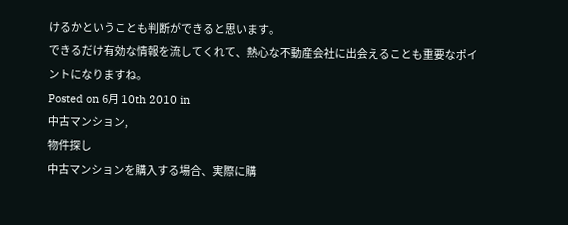けるかということも判断ができると思います。
できるだけ有効な情報を流してくれて、熱心な不動産会社に出会えることも重要なポイントになりますね。
Posted on 6月 10th 2010 in
中古マンション,
物件探し
中古マンションを購入する場合、実際に購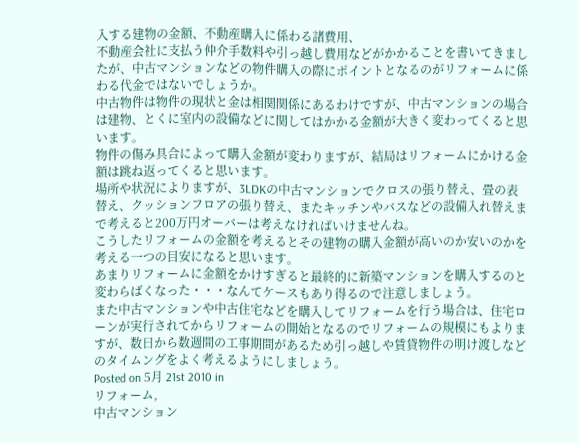入する建物の金額、不動産購入に係わる諸費用、
不動産会社に支払う仲介手数料や引っ越し費用などがかかることを書いてきましたが、中古マンションなどの物件購入の際にポイントとなるのがリフォームに係わる代金ではないでしょうか。
中古物件は物件の現状と金は相関関係にあるわけですが、中古マンションの場合は建物、とくに室内の設備などに関してはかかる金額が大きく変わってくると思います。
物件の傷み具合によって購入金額が変わりますが、結局はリフォームにかける金額は跳ね返ってくると思います。
場所や状況によりますが、3LDKの中古マンションでクロスの張り替え、畳の表替え、クッションフロアの張り替え、またキッチンやバスなどの設備入れ替えまで考えると200万円オーバーは考えなければいけませんね。
こうしたリフォームの金額を考えるとその建物の購入金額が高いのか安いのかを考える一つの目安になると思います。
あまりリフォームに金額をかけすぎると最終的に新築マンションを購入するのと変わらばくなった・・・なんてケースもあり得るので注意しましょう。
また中古マンションや中古住宅などを購入してリフォームを行う場合は、住宅ローンが実行されてからリフォームの開始となるのでリフォームの規模にもよりますが、数日から数週間の工事期間があるため引っ越しや賃貸物件の明け渡しなどのタイムングをよく考えるようにしましょう。
Posted on 5月 21st 2010 in
リフォーム,
中古マンション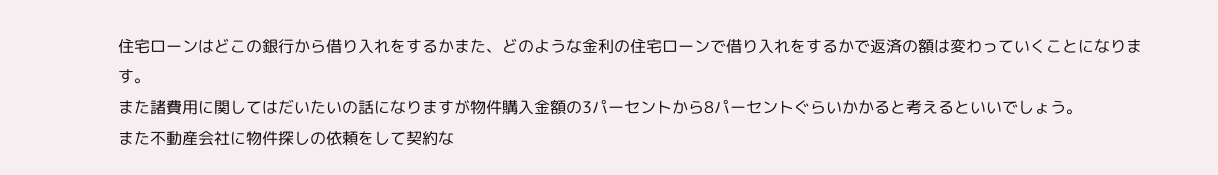住宅ローンはどこの銀行から借り入れをするかまた、どのような金利の住宅ローンで借り入れをするかで返済の額は変わっていくことになります。
また諸費用に関してはだいたいの話になりますが物件購入金額の3パーセントから8パーセントぐらいかかると考えるといいでしょう。
また不動産会社に物件探しの依頼をして契約な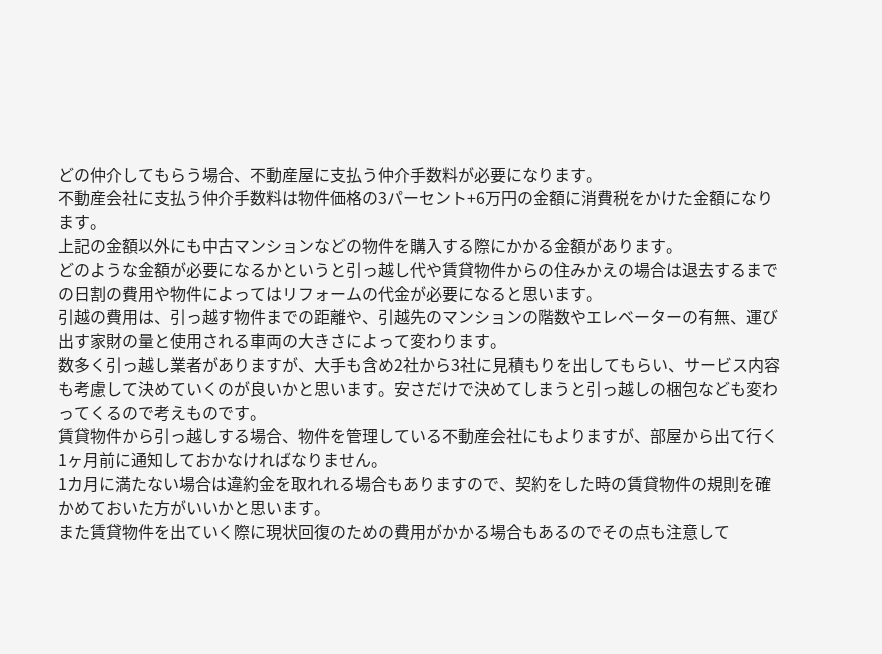どの仲介してもらう場合、不動産屋に支払う仲介手数料が必要になります。
不動産会社に支払う仲介手数料は物件価格の3パーセント+6万円の金額に消費税をかけた金額になります。
上記の金額以外にも中古マンションなどの物件を購入する際にかかる金額があります。
どのような金額が必要になるかというと引っ越し代や賃貸物件からの住みかえの場合は退去するまでの日割の費用や物件によってはリフォームの代金が必要になると思います。
引越の費用は、引っ越す物件までの距離や、引越先のマンションの階数やエレベーターの有無、運び出す家財の量と使用される車両の大きさによって変わります。
数多く引っ越し業者がありますが、大手も含め2社から3社に見積もりを出してもらい、サービス内容も考慮して決めていくのが良いかと思います。安さだけで決めてしまうと引っ越しの梱包なども変わってくるので考えものです。
賃貸物件から引っ越しする場合、物件を管理している不動産会社にもよりますが、部屋から出て行く1ヶ月前に通知しておかなければなりません。
1カ月に満たない場合は違約金を取れれる場合もありますので、契約をした時の賃貸物件の規則を確かめておいた方がいいかと思います。
また賃貸物件を出ていく際に現状回復のための費用がかかる場合もあるのでその点も注意して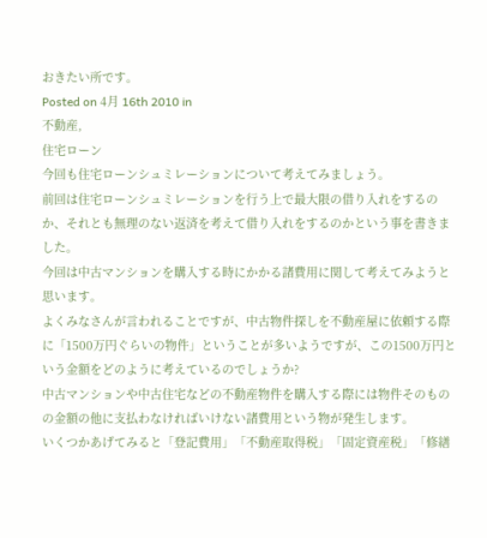おきたい所です。
Posted on 4月 16th 2010 in
不動産,
住宅ローン
今回も住宅ローンシュミレーションについて考えてみましょう。
前回は住宅ローンシュミレーションを行う上で最大限の借り入れをするのか、それとも無理のない返済を考えて借り入れをするのかという事を書きました。
今回は中古マンションを購入する時にかかる諸費用に関して考えてみようと思います。
よくみなさんが言われることですが、中古物件探しを不動産屋に依頼する際に「1500万円ぐらいの物件」ということが多いようですが、この1500万円という金額をどのように考えているのでしょうか?
中古マンションや中古住宅などの不動産物件を購入する際には物件そのものの金額の他に支払わなければいけない諸費用という物が発生します。
いくつかあげてみると「登記費用」「不動産取得税」「固定資産税」「修繕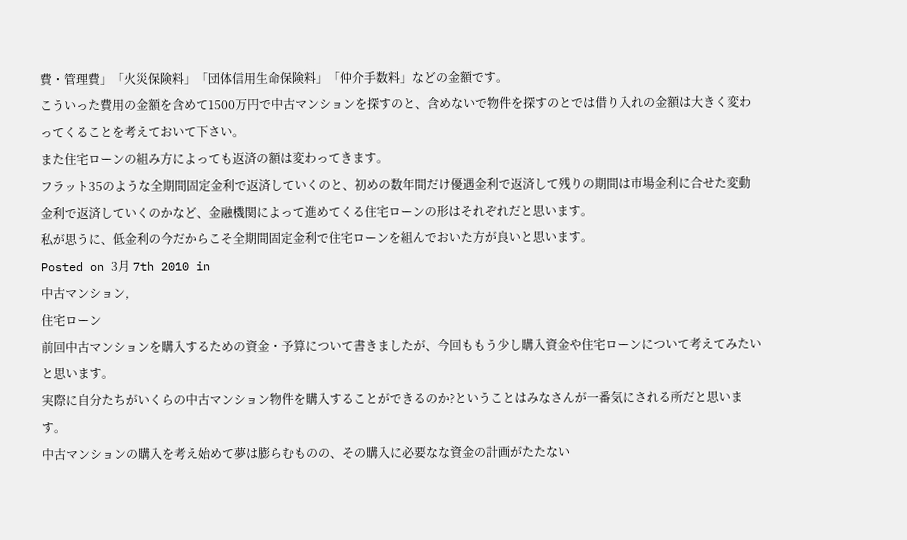費・管理費」「火災保険料」「団体信用生命保険料」「仲介手数料」などの金額です。
こういった費用の金額を含めて1500万円で中古マンションを探すのと、含めないで物件を探すのとでは借り入れの金額は大きく変わってくることを考えておいて下さい。
また住宅ローンの組み方によっても返済の額は変わってきます。
フラット35のような全期間固定金利で返済していくのと、初めの数年間だけ優遇金利で返済して残りの期間は市場金利に合せた変動金利で返済していくのかなど、金融機関によって進めてくる住宅ローンの形はそれぞれだと思います。
私が思うに、低金利の今だからこそ全期間固定金利で住宅ローンを組んでおいた方が良いと思います。
Posted on 3月 7th 2010 in
中古マンション,
住宅ローン
前回中古マンションを購入するための資金・予算について書きましたが、今回ももう少し購入資金や住宅ローンについて考えてみたいと思います。
実際に自分たちがいくらの中古マンション物件を購入することができるのか?ということはみなさんが一番気にされる所だと思います。
中古マンションの購入を考え始めて夢は膨らむものの、その購入に必要なな資金の計画がたたない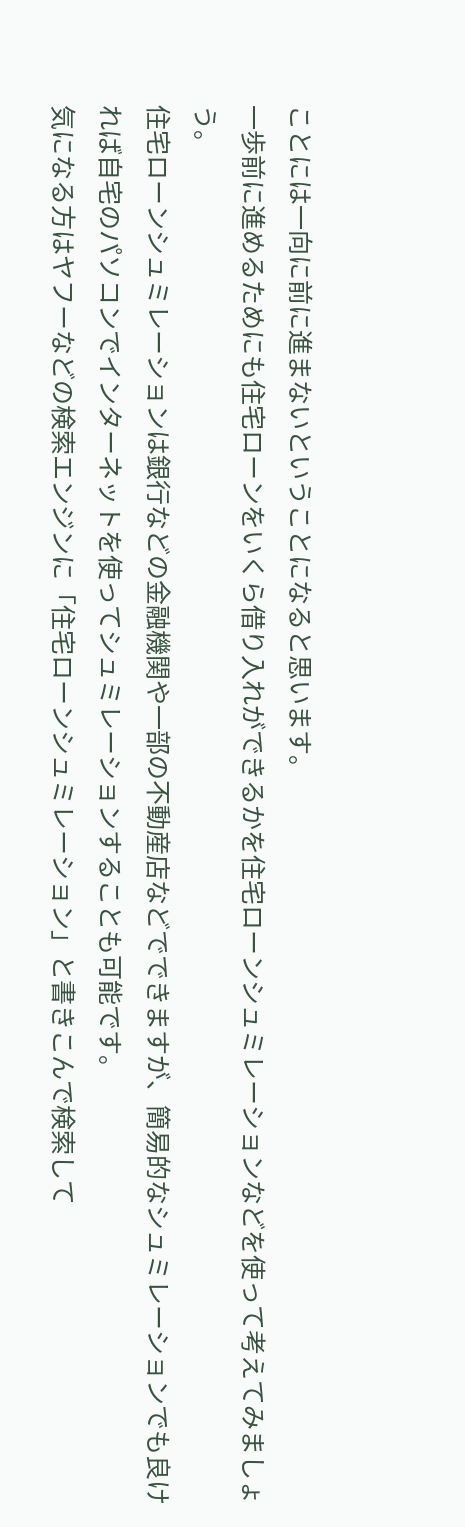ことには一向に前に進まないということになると思います。
一歩前に進めるためにも住宅ローンをいくら借り入れができるかを住宅ローンシュミレーションなどを使って考えてみましょう。
住宅ローンシュミレーションは銀行などの金融機関や一部の不動産店などでできますが、簡易的なシュミレーションでも良ければ自宅のパソコンでインターネットを使ってシュミレーションすることも可能です。
気になる方はヤフーなどの検索エンジンに「住宅ローンシュミレーション」と書きこんで検索して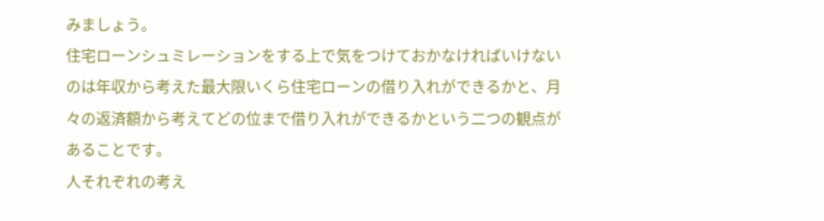みましょう。
住宅ローンシュミレーションをする上で気をつけておかなければいけないのは年収から考えた最大限いくら住宅ローンの借り入れができるかと、月々の返済額から考えてどの位まで借り入れができるかという二つの観点があることです。
人それぞれの考え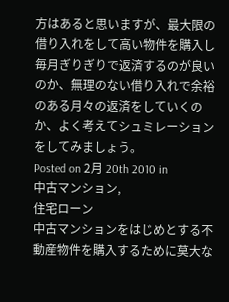方はあると思いますが、最大限の借り入れをして高い物件を購入し毎月ぎりぎりで返済するのが良いのか、無理のない借り入れで余裕のある月々の返済をしていくのか、よく考えてシュミレーションをしてみましょう。
Posted on 2月 20th 2010 in
中古マンション,
住宅ローン
中古マンションをはじめとする不動産物件を購入するために莫大な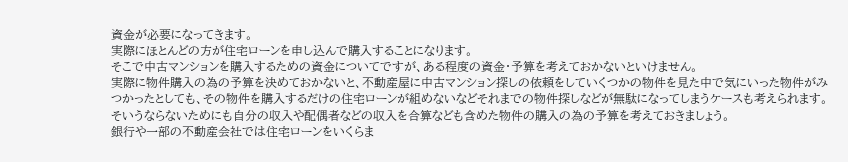資金が必要になってきます。
実際にほとんどの方が住宅ローンを申し込んで購入することになります。
そこで中古マンションを購入するための資金についてですが、ある程度の資金・予算を考えておかないといけません。
実際に物件購入の為の予算を決めておかないと、不動産屋に中古マンション探しの依頼をしていくつかの物件を見た中で気にいった物件がみつかったとしても、その物件を購入するだけの住宅ローンが組めないなどそれまでの物件探しなどが無駄になってしまうケースも考えられます。
そいうならないためにも自分の収入や配偶者などの収入を合算なども含めた物件の購入の為の予算を考えておきましょう。
銀行や一部の不動産会社では住宅ローンをいくらま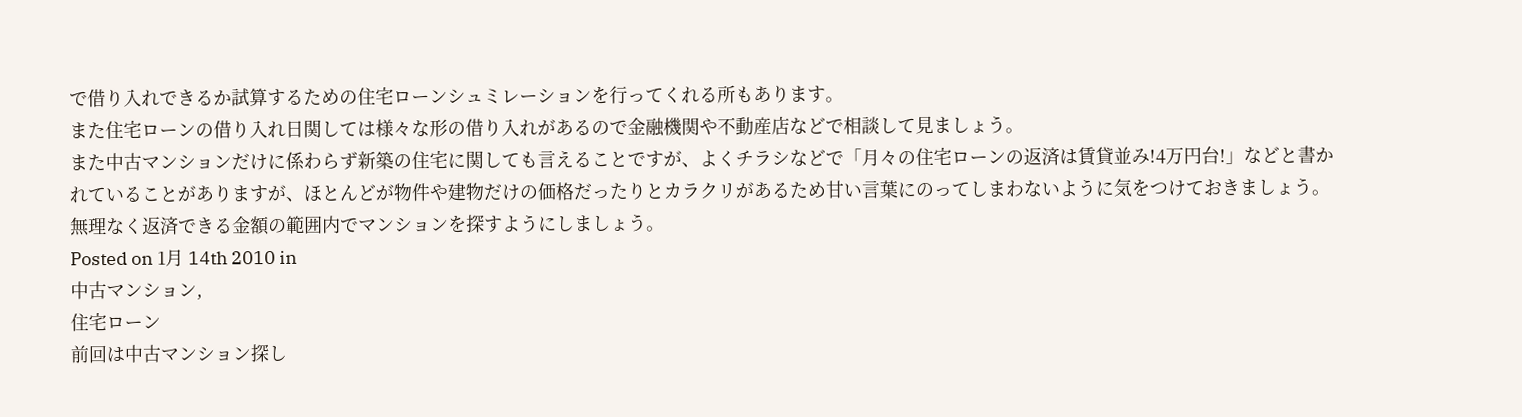で借り入れできるか試算するための住宅ローンシュミレーションを行ってくれる所もあります。
また住宅ローンの借り入れ日関しては様々な形の借り入れがあるので金融機関や不動産店などで相談して見ましょう。
また中古マンションだけに係わらず新築の住宅に関しても言えることですが、よくチラシなどで「月々の住宅ローンの返済は賃貸並み!4万円台!」などと書かれていることがありますが、ほとんどが物件や建物だけの価格だったりとカラクリがあるため甘い言葉にのってしまわないように気をつけておきましょう。
無理なく返済できる金額の範囲内でマンションを探すようにしましょう。
Posted on 1月 14th 2010 in
中古マンション,
住宅ローン
前回は中古マンション探し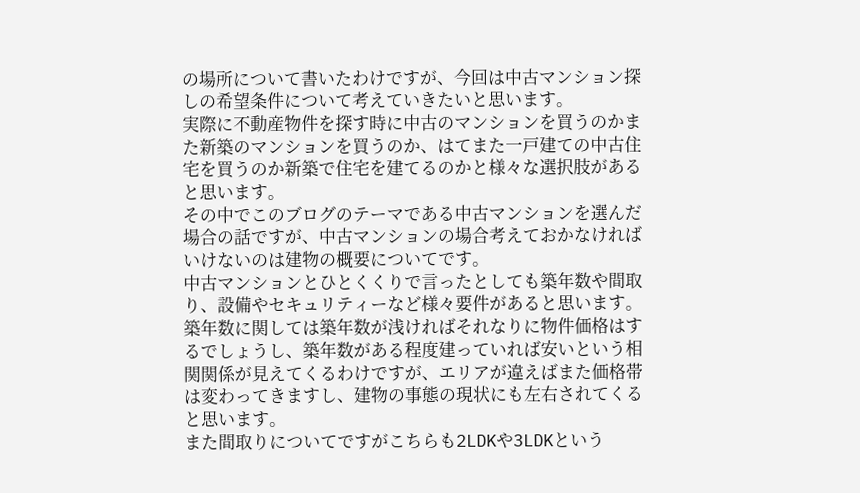の場所について書いたわけですが、今回は中古マンション探しの希望条件について考えていきたいと思います。
実際に不動産物件を探す時に中古のマンションを買うのかまた新築のマンションを買うのか、はてまた一戸建ての中古住宅を買うのか新築で住宅を建てるのかと様々な選択肢があると思います。
その中でこのブログのテーマである中古マンションを選んだ場合の話ですが、中古マンションの場合考えておかなければいけないのは建物の概要についてです。
中古マンションとひとくくりで言ったとしても築年数や間取り、設備やセキュリティーなど様々要件があると思います。
築年数に関しては築年数が浅ければそれなりに物件価格はするでしょうし、築年数がある程度建っていれば安いという相関関係が見えてくるわけですが、エリアが違えばまた価格帯は変わってきますし、建物の事態の現状にも左右されてくると思います。
また間取りについてですがこちらも2LDKや3LDKという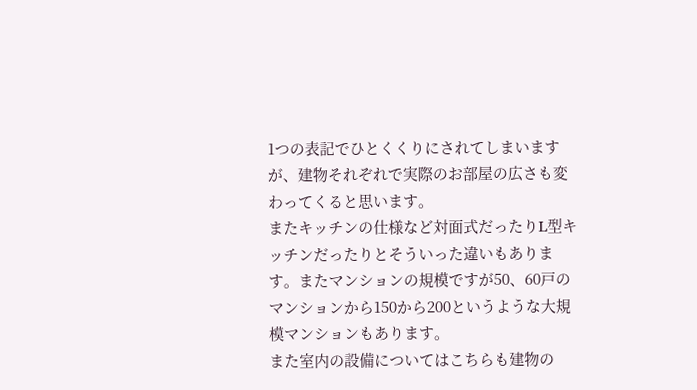1つの表記でひとくくりにされてしまいますが、建物それぞれで実際のお部屋の広さも変わってくると思います。
またキッチンの仕様など対面式だったりL型キッチンだったりとそういった違いもあります。またマンションの規模ですが50、60戸のマンションから150から200というような大規模マンションもあります。
また室内の設備についてはこちらも建物の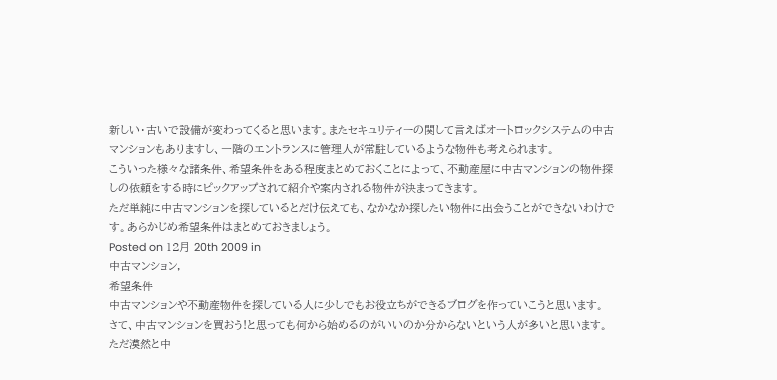新しい・古いで設備が変わってくると思います。またセキュリティーの関して言えばオートロックシステムの中古マンションもありますし、一階のエントランスに管理人が常駐しているような物件も考えられます。
こういった様々な諸条件、希望条件をある程度まとめておくことによって、不動産屋に中古マンションの物件探しの依頼をする時にピックアップされて紹介や案内される物件が決まってきます。
ただ単純に中古マンションを探しているとだけ伝えても、なかなか探したい物件に出会うことができないわけです。あらかじめ希望条件はまとめておきましょう。
Posted on 12月 20th 2009 in
中古マンション,
希望条件
中古マンションや不動産物件を探している人に少しでもお役立ちができるブログを作っていこうと思います。
さて、中古マンションを買おう!と思っても何から始めるのがいいのか分からないという人が多いと思います。
ただ漠然と中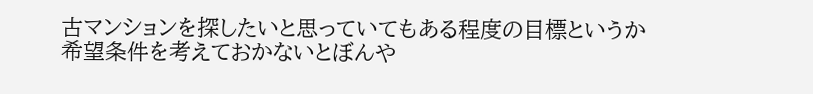古マンションを探したいと思っていてもある程度の目標というか希望条件を考えておかないとぼんや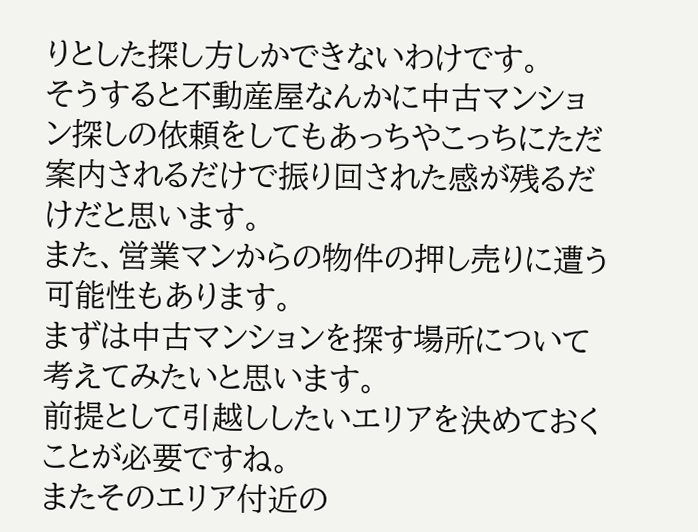りとした探し方しかできないわけです。
そうすると不動産屋なんかに中古マンション探しの依頼をしてもあっちやこっちにただ案内されるだけで振り回された感が残るだけだと思います。
また、営業マンからの物件の押し売りに遭う可能性もあります。
まずは中古マンションを探す場所について考えてみたいと思います。
前提として引越ししたいエリアを決めておくことが必要ですね。
またそのエリア付近の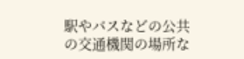駅やバスなどの公共の交通機関の場所な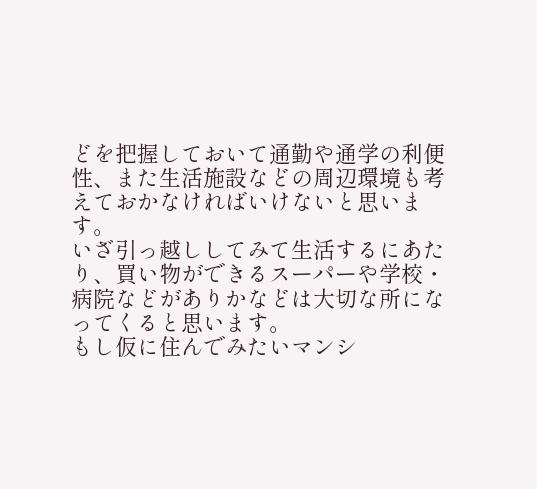どを把握しておいて通勤や通学の利便性、また生活施設などの周辺環境も考えておかなければいけないと思います。
いざ引っ越ししてみて生活するにあたり、買い物ができるスーパーや学校・病院などがありかなどは大切な所になってくると思います。
もし仮に住んでみたいマンシ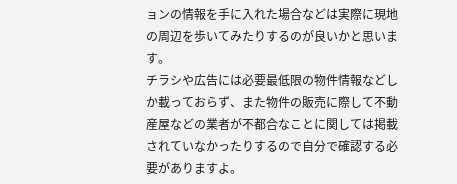ョンの情報を手に入れた場合などは実際に現地の周辺を歩いてみたりするのが良いかと思います。
チラシや広告には必要最低限の物件情報などしか載っておらず、また物件の販売に際して不動産屋などの業者が不都合なことに関しては掲載されていなかったりするので自分で確認する必要がありますよ。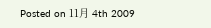Posted on 11月 4th 2009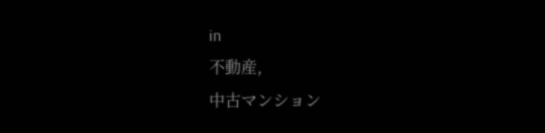in
不動産,
中古マンション